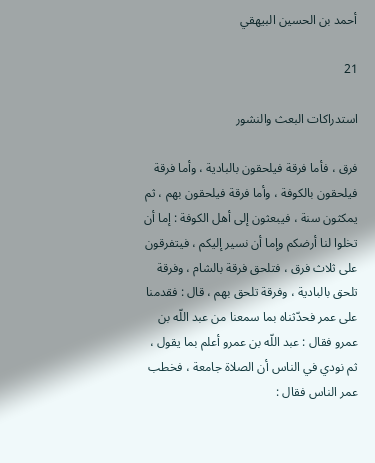أحمد بن الحسين البيهقي

21

استدراكات البعث والنشور

فرق ، فأما فرقة فيلحقون بالبادية ، وأما فرقة فيلحقون بالكوفة ، وأما فرقة فيلحقون بهم ، ثم يمكثون سنة ، فيبعثون إلى أهل الكوفة : إما أن تخلوا لنا أرضكم وإما أن نسير إليكم ، فيتفرقون على ثلاث فرق ، فتلحق فرقة بالشام ، وفرقة تلحق بالبادية ، وفرقة تلحق بهم ، قال : فقدمنا على عمر فحدّثناه بما سمعنا من عبد اللّه بن عمرو فقال : عبد اللّه بن عمرو أعلم بما يقول ، ثم نودي في الناس أن الصلاة جامعة ، فخطب عمر الناس فقال :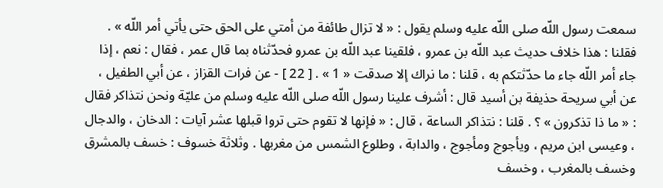سمعت رسول اللّه صلى اللّه عليه وسلم يقول : « لا تزال طائفة من أمتي على الحق حتى يأتي أمر اللّه » . فقلنا : هذا خلاف حديث عبد اللّه بن عمرو ، فلقينا عبد اللّه بن عمرو فحدّثناه بما قال عمر ، فقال : نعم ، إذا جاء أمر اللّه جاء ما حدّثتكم به ، قلنا : ما نراك إلا صدقت « 1 » . [ 22 ] - عن فرات القزاز ، عن أبي الطفيل ، عن أبي سريحة حذيفة بن أسيد قال : أشرف علينا رسول اللّه صلى اللّه عليه وسلم من عليّة ونحن نتذاكر فقال : « ما ذا تذكرون » ؟ . قلنا : نتذاكر الساعة ، قال : « فإنها لا تقوم حتى تروا قبلها عشر آيات : الدخان ، والدجال ، وعيسى ابن مريم ، ويأجوج ومأجوج ، والدابة ، وطلوع الشمس من مغربها . وثلاثة خسوف : خسف بالمشرق وخسف بالمغرب ، وخسف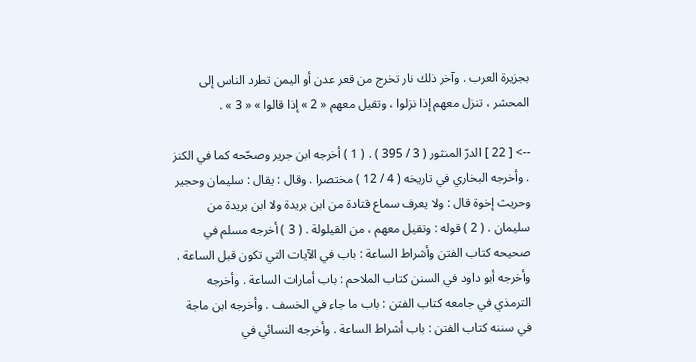بجزيرة العرب . وآخر ذلك نار تخرج من قعر عدن أو اليمن تطرد الناس إلى المحشر ، تنزل معهم إذا نزلوا ، وتقيل معهم « 2 » إذا قالوا » « 3 » .

--> [ 22 ] الدرّ المنثور ( 3 / 395 ) . ( 1 ) أخرجه ابن جرير وصحّحه كما في الكنز . وأخرجه البخاري في تاريخه ( 4 / 12 ) مختصرا . وقال : يقال : سليمان وحجير وحريث إخوة قال : ولا يعرف سماع قتادة من ابن بريدة ولا ابن بريدة من سليمان . ( 2 ) قوله : وتقيل معهم ، من القيلولة . ( 3 ) أخرجه مسلم في صحيحه كتاب الفتن وأشراط الساعة : باب في الآيات التي تكون قبل الساعة . وأخرجه أبو داود في السنن كتاب الملاحم : باب أمارات الساعة . وأخرجه الترمذي في جامعه كتاب الفتن : باب ما جاء في الخسف . وأخرجه ابن ماجة في سننه كتاب الفتن : باب أشراط الساعة . وأخرجه النسائي في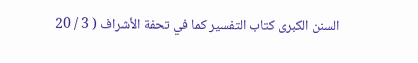السنن الكبرى كتاب التفسير كما في تحفة الأشراف ( 3 / 20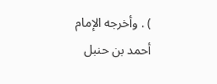) . وأخرجه الإمام أحمد بن حنبل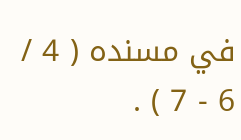في مسنده ( 4 / 6 - 7 ) .